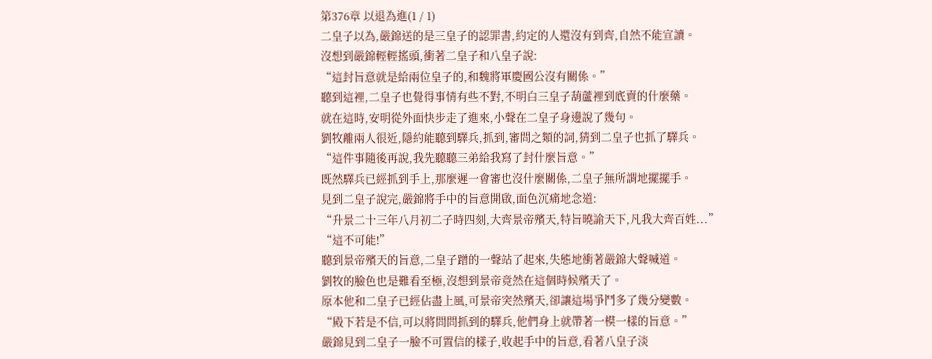第376章 以退為進(1 / 1)
二皇子以為,嚴錦送的是三皇子的認罪書,約定的人還沒有到齊,自然不能宣讀。
沒想到嚴錦輕輕搖頭,衝著二皇子和八皇子說:
“這封旨意就是給兩位皇子的,和魏將軍慶國公沒有關係。”
聽到這裡,二皇子也覺得事情有些不對,不明白三皇子葫蘆裡到底賣的什麼藥。
就在這時,安明從外面快步走了進來,小聲在二皇子身邊說了幾句。
劉牧離兩人很近,隱約能聽到驛兵,抓到,審問之類的詞,猜到二皇子也抓了驛兵。
“這件事隨後再說,我先聽聽三弟給我寫了封什麼旨意。”
既然驛兵已經抓到手上,那麼遲一會審也沒什麼關係,二皇子無所謂地擺擺手。
見到二皇子說完,嚴錦將手中的旨意開啟,面色沉痛地念道:
“升景二十三年八月初二子時四刻,大齊景帝殯天,特旨曉諭天下,凡我大齊百姓...”
“這不可能!”
聽到景帝殯天的旨意,二皇子蹭的一聲站了起來,失態地衝著嚴錦大聲喊道。
劉牧的臉色也是難看至極,沒想到景帝竟然在這個時候殯天了。
原本他和二皇子已經佔盡上風,可景帝突然殯天,卻讓這場爭鬥多了幾分變數。
“殿下若是不信,可以將問問抓到的驛兵,他們身上就帶著一模一樣的旨意。”
嚴錦見到二皇子一臉不可置信的樣子,收起手中的旨意,看著八皇子淡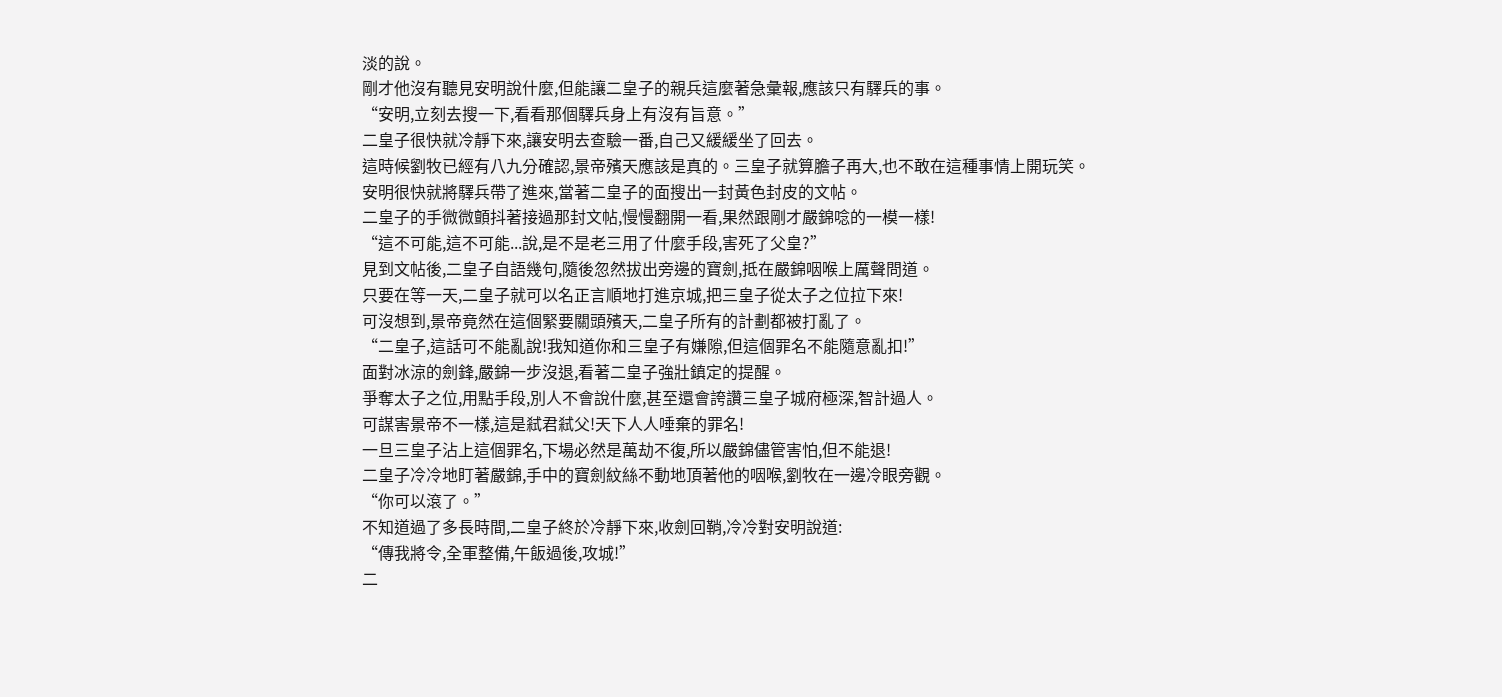淡的說。
剛才他沒有聽見安明說什麼,但能讓二皇子的親兵這麼著急彙報,應該只有驛兵的事。
“安明,立刻去搜一下,看看那個驛兵身上有沒有旨意。”
二皇子很快就冷靜下來,讓安明去查驗一番,自己又緩緩坐了回去。
這時候劉牧已經有八九分確認,景帝殯天應該是真的。三皇子就算膽子再大,也不敢在這種事情上開玩笑。
安明很快就將驛兵帶了進來,當著二皇子的面搜出一封黃色封皮的文帖。
二皇子的手微微顫抖著接過那封文帖,慢慢翻開一看,果然跟剛才嚴錦唸的一模一樣!
“這不可能,這不可能...說,是不是老三用了什麼手段,害死了父皇?”
見到文帖後,二皇子自語幾句,隨後忽然拔出旁邊的寶劍,抵在嚴錦咽喉上厲聲問道。
只要在等一天,二皇子就可以名正言順地打進京城,把三皇子從太子之位拉下來!
可沒想到,景帝竟然在這個緊要關頭殯天,二皇子所有的計劃都被打亂了。
“二皇子,這話可不能亂說!我知道你和三皇子有嫌隙,但這個罪名不能隨意亂扣!”
面對冰涼的劍鋒,嚴錦一步沒退,看著二皇子強壯鎮定的提醒。
爭奪太子之位,用點手段,別人不會說什麼,甚至還會誇讚三皇子城府極深,智計過人。
可謀害景帝不一樣,這是弒君弒父!天下人人唾棄的罪名!
一旦三皇子沾上這個罪名,下場必然是萬劫不復,所以嚴錦儘管害怕,但不能退!
二皇子冷冷地盯著嚴錦,手中的寶劍紋絲不動地頂著他的咽喉,劉牧在一邊冷眼旁觀。
“你可以滾了。”
不知道過了多長時間,二皇子終於冷靜下來,收劍回鞘,冷冷對安明說道:
“傳我將令,全軍整備,午飯過後,攻城!”
二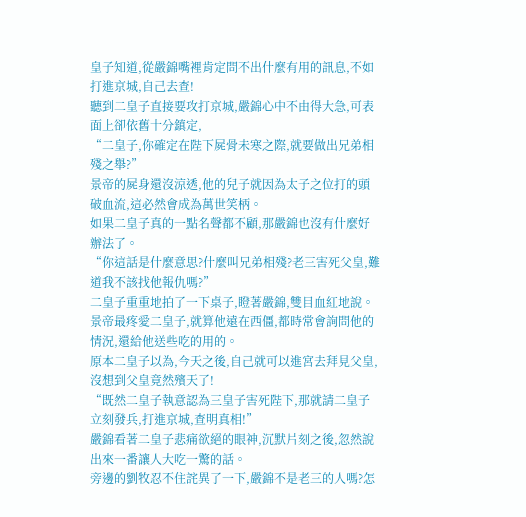皇子知道,從嚴錦嘴裡肯定問不出什麼有用的訊息,不如打進京城,自己去查!
聽到二皇子直接要攻打京城,嚴錦心中不由得大急,可表面上卻依舊十分鎮定,
“二皇子,你確定在陛下屍骨未寒之際,就要做出兄弟相殘之舉?”
景帝的屍身還沒涼透,他的兒子就因為太子之位打的頭破血流,這必然會成為萬世笑柄。
如果二皇子真的一點名聲都不顧,那嚴錦也沒有什麼好辦法了。
“你這話是什麼意思?什麼叫兄弟相殘?老三害死父皇,難道我不該找他報仇嗎?”
二皇子重重地拍了一下桌子,瞪著嚴錦,雙目血紅地說。
景帝最疼愛二皇子,就算他遠在西僵,都時常會詢問他的情況,還給他送些吃的用的。
原本二皇子以為,今天之後,自己就可以進宮去拜見父皇,沒想到父皇竟然殯天了!
“既然二皇子執意認為三皇子害死陛下,那就請二皇子立刻發兵,打進京城,查明真相!”
嚴錦看著二皇子悲痛欲絕的眼神,沉默片刻之後,忽然說出來一番讓人大吃一驚的話。
旁邊的劉牧忍不住詫異了一下,嚴錦不是老三的人嗎?怎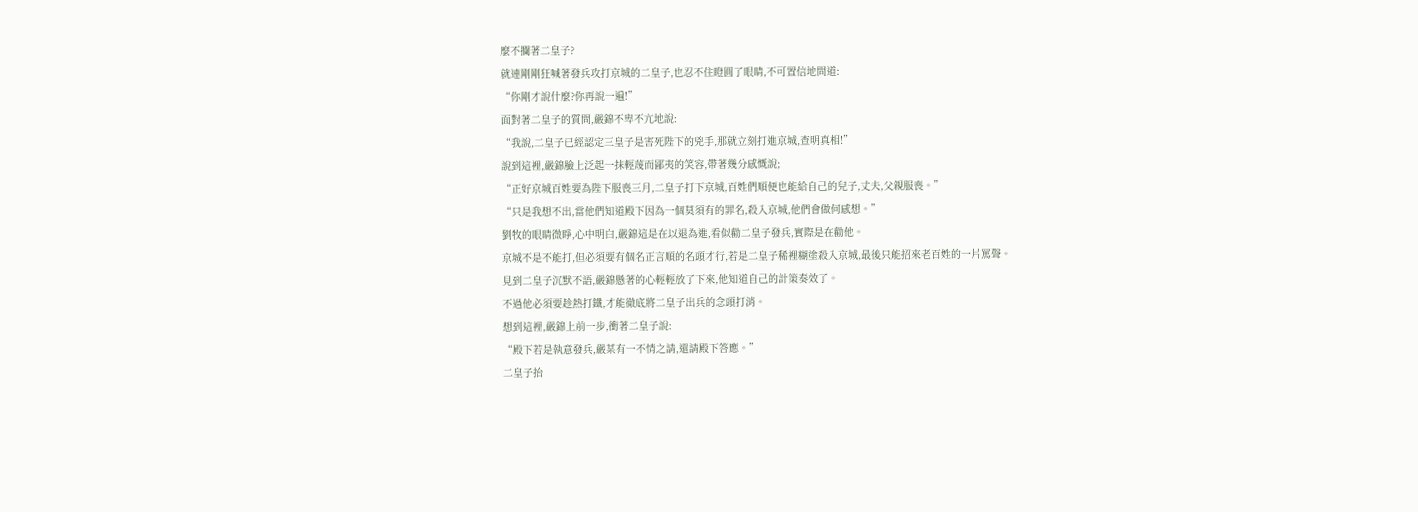麼不攔著二皇子?
就連剛剛狂喊著發兵攻打京城的二皇子,也忍不住瞪圓了眼睛,不可置信地問道:
“你剛才說什麼?你再說一遍!”
面對著二皇子的質問,嚴錦不卑不亢地說:
“我說,二皇子已經認定三皇子是害死陛下的兇手,那就立刻打進京城,查明真相!”
說到這裡,嚴錦臉上泛起一抹輕蔑而鄙夷的笑容,帶著幾分感慨說;
“正好京城百姓要為陛下服喪三月,二皇子打下京城,百姓們順便也能給自己的兒子,丈夫,父親服喪。”
“只是我想不出,當他們知道殿下因為一個莫須有的罪名,殺入京城,他們會做何感想。”
劉牧的眼睛微睜,心中明白,嚴錦這是在以退為進,看似勸二皇子發兵,實際是在勸他。
京城不是不能打,但必須要有個名正言順的名頭才行,若是二皇子稀裡糊塗殺入京城,最後只能招來老百姓的一片罵聲。
見到二皇子沉默不語,嚴錦懸著的心輕輕放了下來,他知道自己的計策奏效了。
不過他必須要趁熱打鐵,才能徹底將二皇子出兵的念頭打消。
想到這裡,嚴錦上前一步,衝著二皇子說:
“殿下若是執意發兵,嚴某有一不情之請,還請殿下答應。”
二皇子抬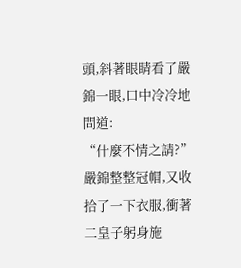頭,斜著眼睛看了嚴錦一眼,口中冷冷地問道:
“什麼不情之請?”
嚴錦整整冠帽,又收拾了一下衣服,衝著二皇子躬身施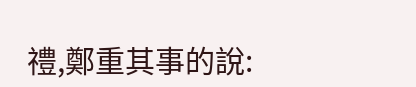禮,鄭重其事的說: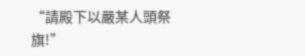“請殿下以嚴某人頭祭旗!”